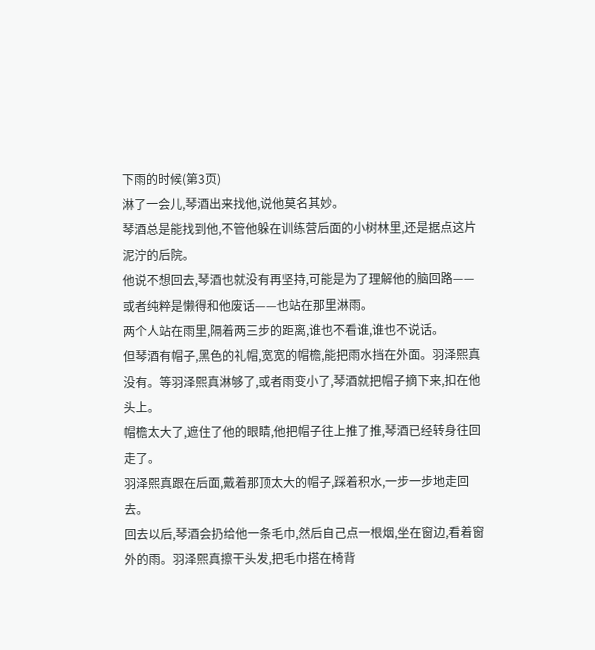下雨的时候(第3页)
淋了一会儿,琴酒出来找他,说他莫名其妙。
琴酒总是能找到他,不管他躲在训练营后面的小树林里,还是据点这片泥泞的后院。
他说不想回去,琴酒也就没有再坚持,可能是为了理解他的脑回路——或者纯粹是懒得和他废话——也站在那里淋雨。
两个人站在雨里,隔着两三步的距离,谁也不看谁,谁也不说话。
但琴酒有帽子,黑色的礼帽,宽宽的帽檐,能把雨水挡在外面。羽泽熙真没有。等羽泽熙真淋够了,或者雨变小了,琴酒就把帽子摘下来,扣在他头上。
帽檐太大了,遮住了他的眼睛,他把帽子往上推了推,琴酒已经转身往回走了。
羽泽熙真跟在后面,戴着那顶太大的帽子,踩着积水,一步一步地走回去。
回去以后,琴酒会扔给他一条毛巾,然后自己点一根烟,坐在窗边,看着窗外的雨。羽泽熙真擦干头发,把毛巾搭在椅背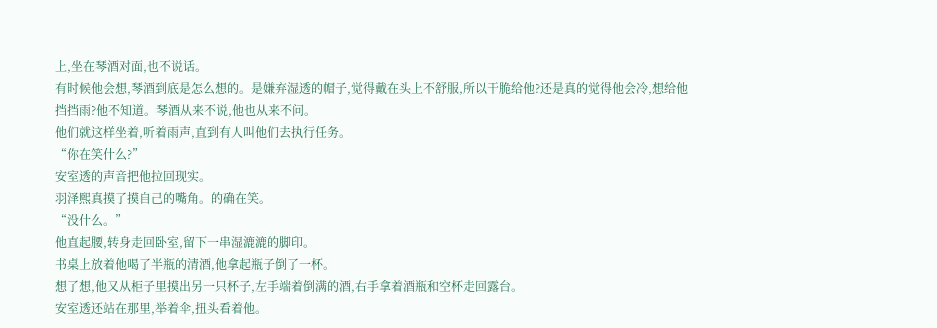上,坐在琴酒对面,也不说话。
有时候他会想,琴酒到底是怎么想的。是嫌弃湿透的帽子,觉得戴在头上不舒服,所以干脆给他?还是真的觉得他会冷,想给他挡挡雨?他不知道。琴酒从来不说,他也从来不问。
他们就这样坐着,听着雨声,直到有人叫他们去执行任务。
“你在笑什么?”
安室透的声音把他拉回现实。
羽泽熙真摸了摸自己的嘴角。的确在笑。
“没什么。”
他直起腰,转身走回卧室,留下一串湿漉漉的脚印。
书桌上放着他喝了半瓶的清酒,他拿起瓶子倒了一杯。
想了想,他又从柜子里摸出另一只杯子,左手端着倒满的酒,右手拿着酒瓶和空杯走回露台。
安室透还站在那里,举着伞,扭头看着他。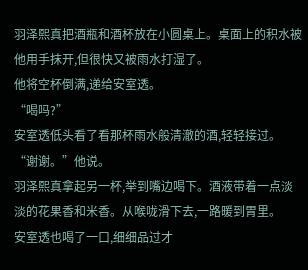羽泽熙真把酒瓶和酒杯放在小圆桌上。桌面上的积水被他用手抹开,但很快又被雨水打湿了。
他将空杯倒满,递给安室透。
“喝吗?”
安室透低头看了看那杯雨水般清澈的酒,轻轻接过。
“谢谢。”他说。
羽泽熙真拿起另一杯,举到嘴边喝下。酒液带着一点淡淡的花果香和米香。从喉咙滑下去,一路暖到胃里。
安室透也喝了一口,细细品过才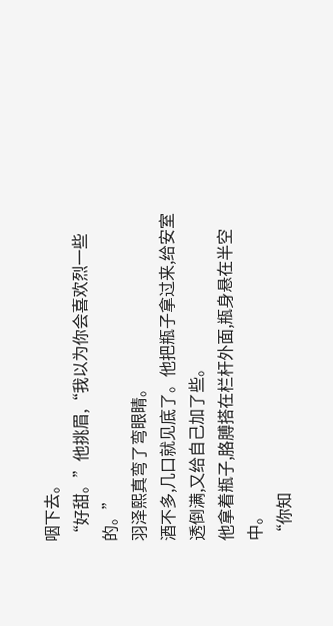咽下去。
“好甜。”他挑眉,“我以为你会喜欢烈一些的。”
羽泽熙真弯了弯眼睛。
酒不多,几口就见底了。他把瓶子拿过来,给安室透倒满,又给自己加了些。
他拿着瓶子,胳膊搭在栏杆外面,瓶身悬在半空中。
“你知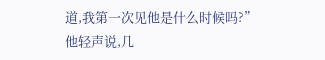道,我第一次见他是什么时候吗?”
他轻声说,几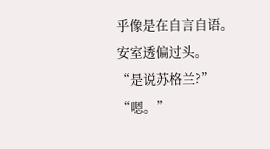乎像是在自言自语。
安室透偏过头。
“是说苏格兰?”
“嗯。”